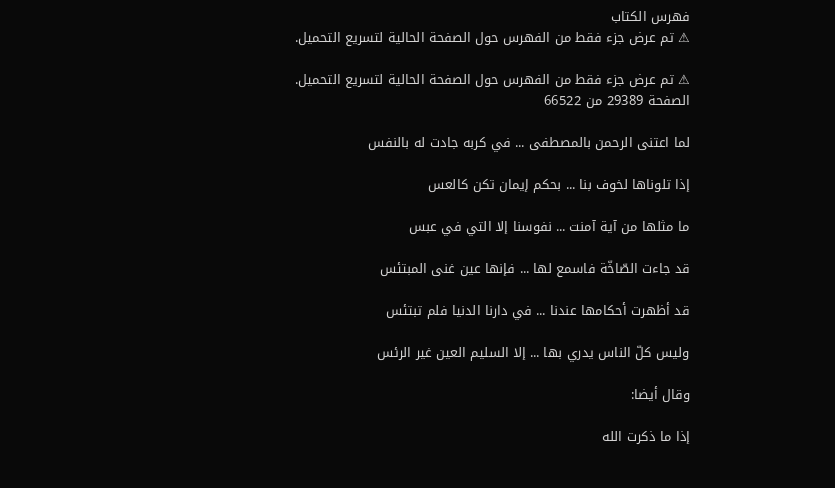فهرس الكتاب
⚠ تم عرض جزء فقط من الفهرس حول الصفحة الحالية لتسريع التحميل.

⚠ تم عرض جزء فقط من الفهرس حول الصفحة الحالية لتسريع التحميل.
الصفحة 29389 من 66522

لما اعتنى الرحمن بالمصطفى ... في كربه جادت له بالنفس

إذا تلوناها لخوف بنا ... بحكم إيمان تكن كالعس

ما مثلها من آية آمنت ... نفوسنا إلا التي في عبس

قد جاءت الصّاخّة فاسمع لها ... فإنها عين غنى المبتئس

قد أظهرت أحكامها عندنا ... في دارنا الدنيا فلم تبتئس

وليس كلّ الناس يدري بها ... إلا السليم العين غير الرئس

وقال أيضا:

إذا ما ذكرت الله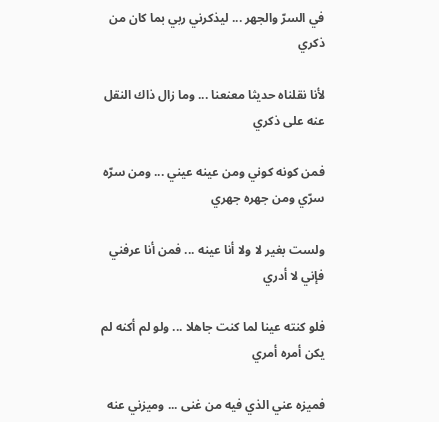في السرّ والجهر ... ليذكرني ربي بما كان من ذكري

لأنا نقلناه حديثا معنعنا ... وما زال ذاك النقل عنه على ذكري

فمن كونه كوني ومن عينه عيني ... ومن سرّه سرّي ومن جهره جهري

ولست بغير لا ولا أنا عينه ... فمن أنا عرفني فإني لا أدري

فلو كنته عينا لما كنت جاهلا ... ولو لم أكنه لم يكن أمره أمري

فميزه عني الذي فيه من غنى ... وميزني عنه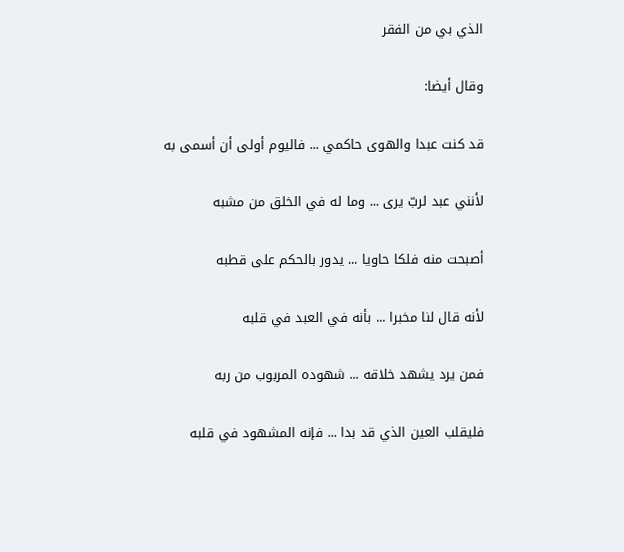الذي بي من الفقر

وقال أيضا:

قد كنت عبدا والهوى حاكمي ... فاليوم أولى أن أسمى به

لأنني عبد لربّ يرى ... وما له في الخلق من مشبه

أصبحت منه فلكا حاويا ... يدور بالحكم على قطبه

لأنه قال لنا مخبرا ... بأنه في العبد في قلبه

فمن يرد يشهد خلاقه ... شهوده المربوب من ربه

فليقلب العين الذي قد بدا ... فإنه المشهود في قلبه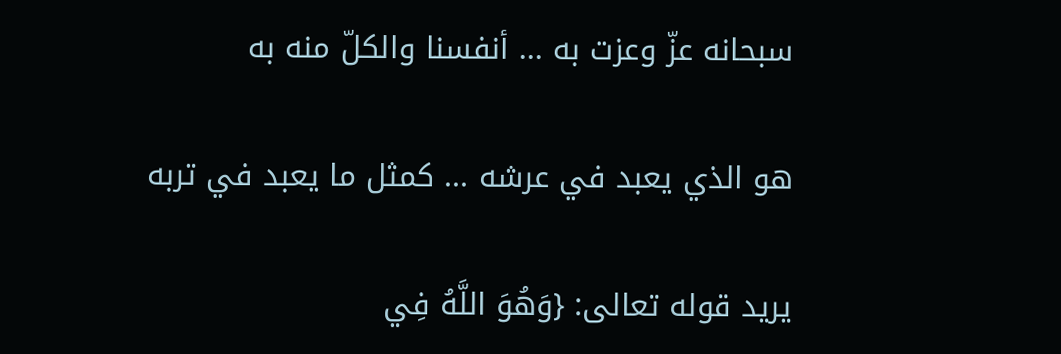سبحانه عزّ وعزت به ... أنفسنا والكلّ منه به

هو الذي يعبد في عرشه ... كمثل ما يعبد في تربه

يريد قوله تعالى: {وَهُوَ اللَّهُ فِي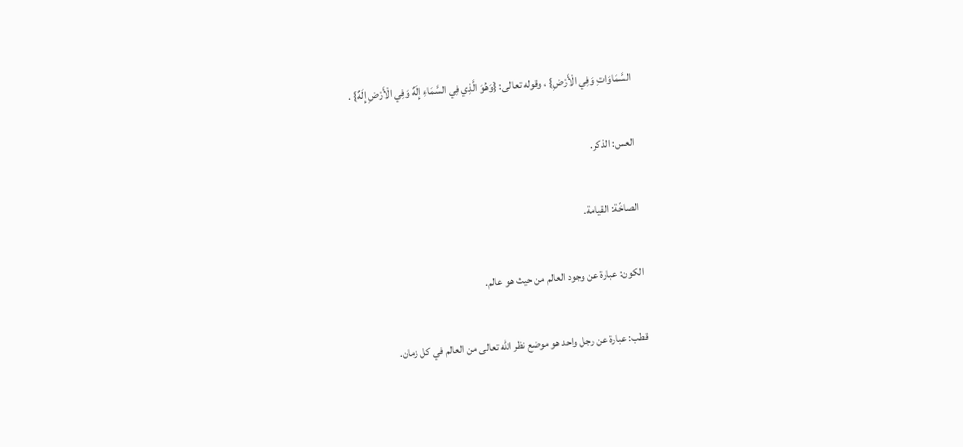السَّمَاوَاتِ وَفِي الْأَرْضِ} ، وقوله تعالى: {وَهُوَ الَّذِي فِي السَّمَاءِ إِلَهٌ وَفِي الْأَرْضِ إِلَهٌ} .

العس: الذكر.

الصاخّة: القيامة.

الكون: عبارة عن وجود العالم من حيث هو عالم.

قطب: عبارة عن رجل واحد هو موضع نظر الله تعالى من العالم في كل زمان.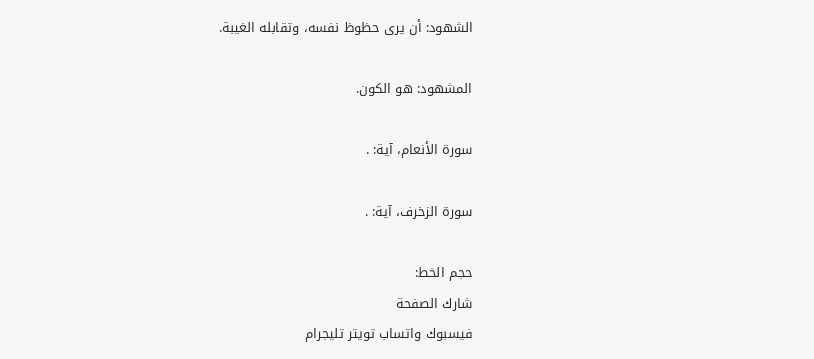الشهود: أن يرى حظوظ نفسه، وتقابله الغيبة.

المشهود: هو الكون.

سورة الأنعام، آية: .

سورة الزخرف، آية: .

حجم الخط:
شارك الصفحة
فيسبوك واتساب تويتر تليجرام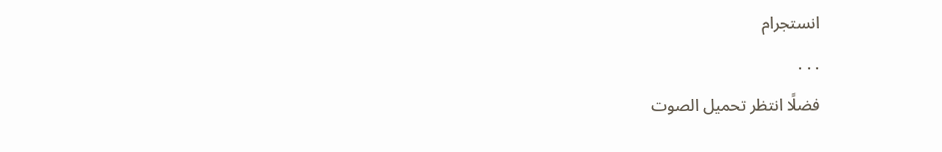انستجرام
. . .
فضلًا انتظر تحميل الصوت